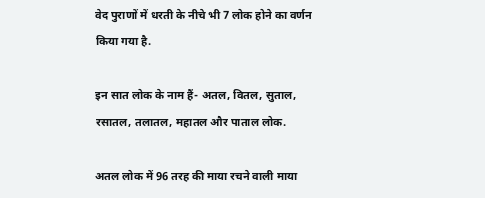वेद पुराणों में धरती के नीचे भी 7 लोक होने का वर्णन किया गया है.

इन सात लोक के नाम हैं- अतल, वितल, सुताल, रसातल, तलातल, महातल और पाताल लोक.

अतल लोक में 96 तरह की माया रचने वाली माया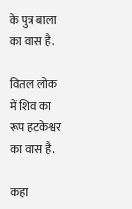के पुत्र बाला का वास है.

वितल लोक में शिव का रूप हटकेश्वर का वास है.

कहा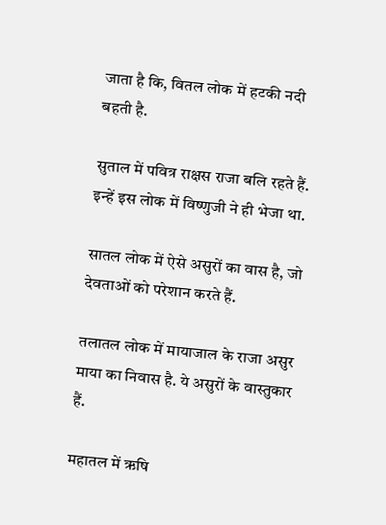जाता है कि, वितल लोक में हटकी नदी बहती है.

सुताल में पवित्र राक्षस राजा बलि रहते हैं. इन्हें इस लोक में विष्णुजी ने ही भेजा था.

सातल लोक में ऐसे असुरों का वास है, जो देवताओं को परेशान करते हैं.

तलातल लोक में मायाजाल के राजा असुर माया का निवास है. ये असुरों के वास्तुकार हैं.

महातल में ऋषि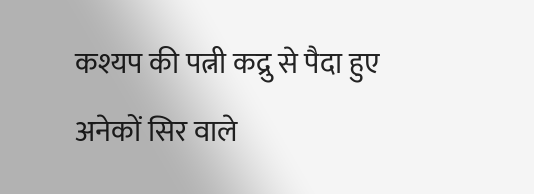कश्यप की पत्नी कद्रु से पैदा हुए अनेकों सिर वाले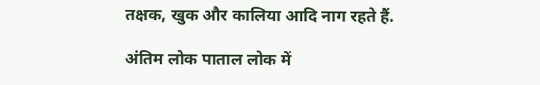तक्षक, खुक और कालिया आदि नाग रहते हैं.

अंतिम लोक पाताल लोक में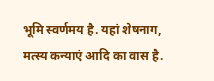भूमि स्वर्णमय है. यहां शेषनाग, मत्स्य कन्याएं आदि का वास है.